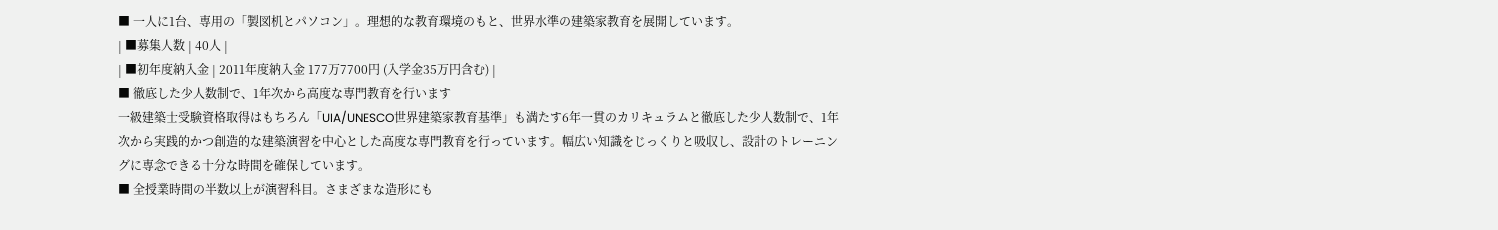■ 一人に1台、専用の「製図机とパソコン」。理想的な教育環境のもと、世界水準の建築家教育を展開しています。
| ■募集人数 | 40人 |
| ■初年度納入金 | 2011年度納入金 177万7700円 (入学金35万円含む) |
■ 徹底した少人数制で、1年次から高度な専門教育を行います
一級建築士受験資格取得はもちろん「UIA/UNESCO世界建築家教育基準」も満たす6年一貫のカリキュラムと徹底した少人数制で、1年次から実践的かつ創造的な建築演習を中心とした高度な専門教育を行っています。幅広い知識をじっくりと吸収し、設計のトレーニングに専念できる十分な時間を確保しています。
■ 全授業時間の半数以上が演習科目。さまざまな造形にも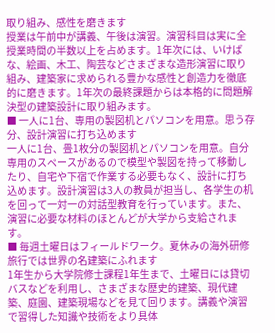取り組み、感性を磨きます
授業は午前中が講義、午後は演習。演習科目は実に全授業時間の半数以上を占めます。1年次には、いけばな、絵画、木工、陶芸などさまざまな造形演習に取り組み、建築家に求められる豊かな感性と創造力を徹底的に磨きます。1年次の最終課題からは本格的に問題解決型の建築設計に取り組みます。
■ 一人に1台、専用の製図机とパソコンを用意。思う存分、設計演習に打ち込めます
一人に1台、畳1枚分の製図机とパソコンを用意。自分専用のスペースがあるので模型や製図を持って移動したり、自宅や下宿で作業する必要もなく、設計に打ち込めます。設計演習は3人の教員が担当し、各学生の机を回って一対一の対話型教育を行っています。また、演習に必要な材料のほとんどが大学から支給されます。
■ 毎週土曜日はフィールドワーク。夏休みの海外研修旅行では世界の名建築にふれます
1年生から大学院修士課程1年生まで、土曜日には貸切バスなどを利用し、さまざまな歴史的建築、現代建築、庭園、建築現場などを見て回ります。講義や演習で習得した知識や技術をより具体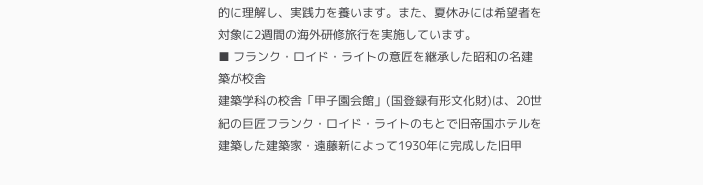的に理解し、実践力を養います。また、夏休みには希望者を対象に2週間の海外研修旅行を実施しています。
■ フランク・ロイド・ライトの意匠を継承した昭和の名建築が校舎
建築学科の校舎「甲子園会館」(国登録有形文化財)は、20世紀の巨匠フランク・ロイド・ライトのもとで旧帝国ホテルを建築した建築家・遠藤新によって1930年に完成した旧甲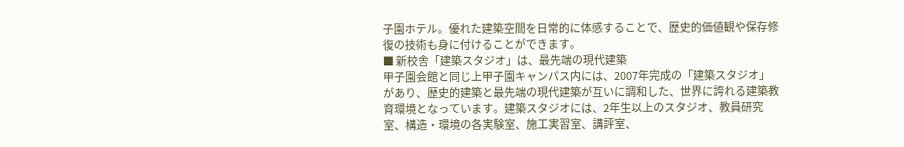子園ホテル。優れた建築空間を日常的に体感することで、歴史的価値観や保存修復の技術も身に付けることができます。
■ 新校舎「建築スタジオ」は、最先端の現代建築
甲子園会館と同じ上甲子園キャンパス内には、2007年完成の「建築スタジオ」があり、歴史的建築と最先端の現代建築が互いに調和した、世界に誇れる建築教育環境となっています。建築スタジオには、2年生以上のスタジオ、教員研究室、構造・環境の各実験室、施工実習室、講評室、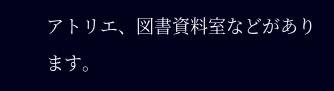アトリエ、図書資料室などがあります。